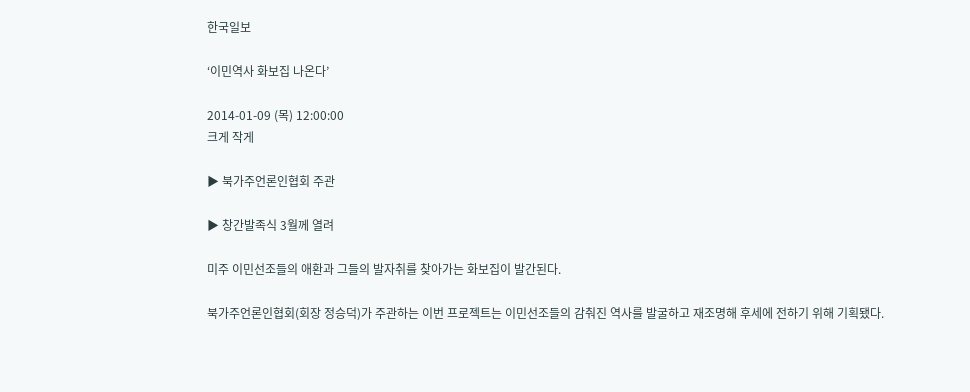한국일보

‘이민역사 화보집 나온다’

2014-01-09 (목) 12:00:00
크게 작게

▶ 북가주언론인협회 주관

▶ 창간발족식 3월께 열려

미주 이민선조들의 애환과 그들의 발자취를 찾아가는 화보집이 발간된다.

북가주언론인협회(회장 정승덕)가 주관하는 이번 프로젝트는 이민선조들의 감춰진 역사를 발굴하고 재조명해 후세에 전하기 위해 기획됐다.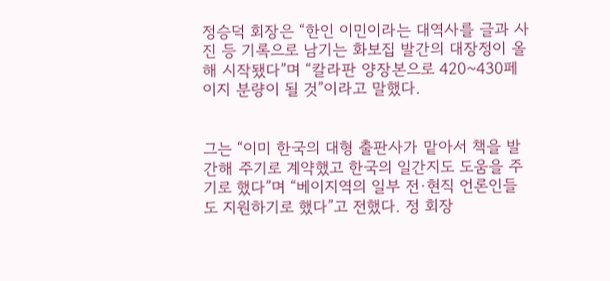정승덕 회장은 “한인 이민이라는 대역사를 글과 사진 등 기록으로 남기는 화보집 발간의 대장정이 올해 시작됐다”며 “칼라판 양장본으로 420~430페이지 분량이 될 것”이라고 말했다.


그는 “이미 한국의 대형 출판사가 맡아서 책을 발간해 주기로 계약했고 한국의 일간지도 도움을 주기로 했다”며 “베이지역의 일부 전·현직 언론인들도 지원하기로 했다”고 전했다. 정 회장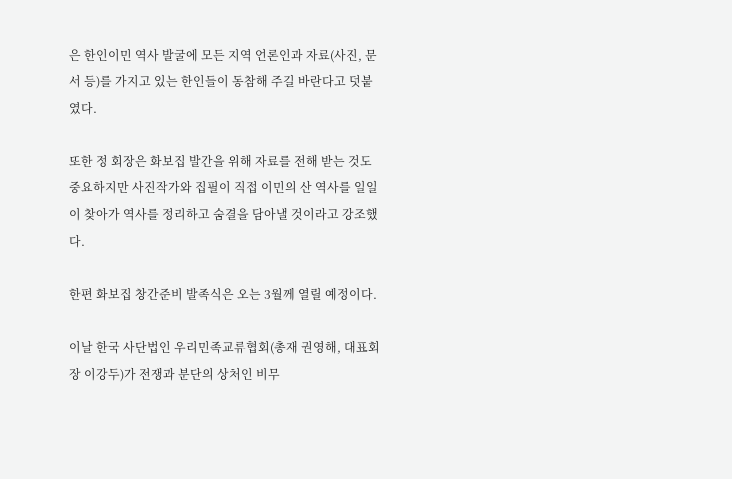은 한인이민 역사 발굴에 모든 지역 언론인과 자료(사진, 문서 등)를 가지고 있는 한인들이 동참해 주길 바란다고 덧붙였다.

또한 정 회장은 화보집 발간을 위해 자료를 전해 받는 것도 중요하지만 사진작가와 집필이 직접 이민의 산 역사를 일일이 찾아가 역사를 정리하고 숨결을 담아낼 것이라고 강조했다.

한편 화보집 창간준비 발족식은 오는 3월께 열릴 예정이다.

이날 한국 사단법인 우리민족교류협회(총재 권영해, 대표회장 이강두)가 전쟁과 분단의 상처인 비무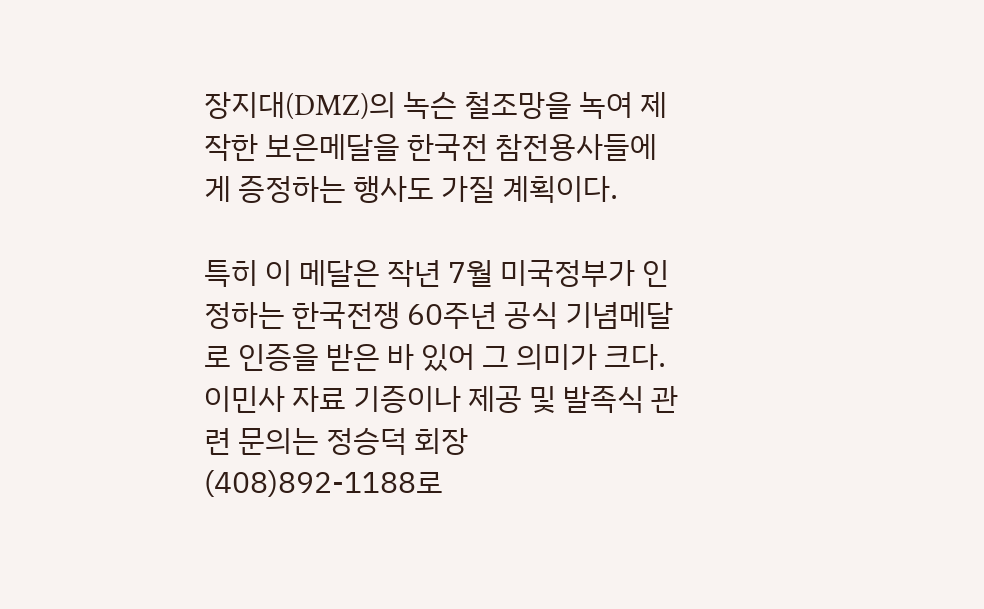장지대(DMZ)의 녹슨 철조망을 녹여 제작한 보은메달을 한국전 참전용사들에게 증정하는 행사도 가질 계획이다.

특히 이 메달은 작년 7월 미국정부가 인정하는 한국전쟁 60주년 공식 기념메달로 인증을 받은 바 있어 그 의미가 크다. 이민사 자료 기증이나 제공 및 발족식 관련 문의는 정승덕 회장 (408)892-1188로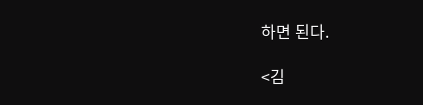하면 된다.

<김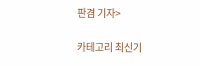판겸 기자>

카테고리 최신기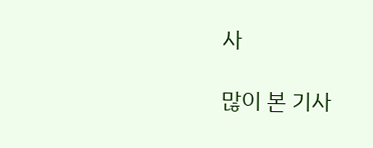사

많이 본 기사